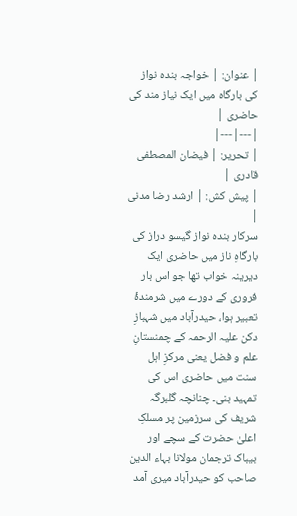| عنوان: | خواجہ بندہ نواز کی بارگاہ میں ایک نیاز مند کی حاضری |
|---|---|
| تحریر: | فیضان المصطفی قادری |
| پیش کش: | ارشد رضا مدنی |
سرکار بندہ نواز گیسو دراز کی بارگاہِ ناز میں حاضری ایک دیرینہ خواب تھا جو اس بار فروری کے دورے میں شرمندۂ تعبیر ہوا، حیدرآباد میں شہبازِ دکن علیہ الرحمہ کے چمنستانِ علم و فضل یعنی مرکزِ اہل سنت میں حاضری اس کی تمہید بنی۔ چنانچہ گلبرگہ شریف کی سرزمین پر مسلکِ اعلیٰ حضرت کے سچے اور بیباک ترجمان مولانا بہاء الدین صاحب کو حیدرآباد میری آمد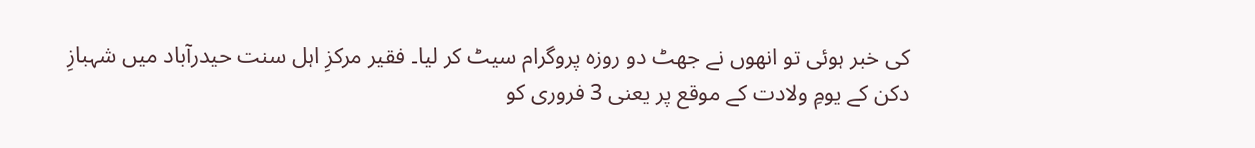کی خبر ہوئی تو انھوں نے جھٹ دو روزہ پروگرام سیٹ کر لیا۔ فقیر مرکزِ اہل سنت حیدرآباد میں شہبازِ دکن کے یومِ ولادت کے موقع پر یعنی 3 فروری کو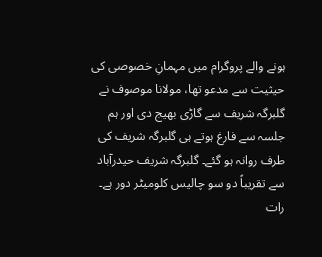ہونے والے پروگرام میں مہمانِ خصوصی کی حیثیت سے مدعو تھا، مولانا موصوف نے گلبرگہ شریف سے گاڑی بھیج دی اور ہم جلسہ سے فارغ ہوتے ہی گلبرگہ شریف کی طرف روانہ ہو گئے۔ گلبرگہ شریف حیدرآباد سے تقریباً دو سو چالیس کلومیٹر دور ہے۔ رات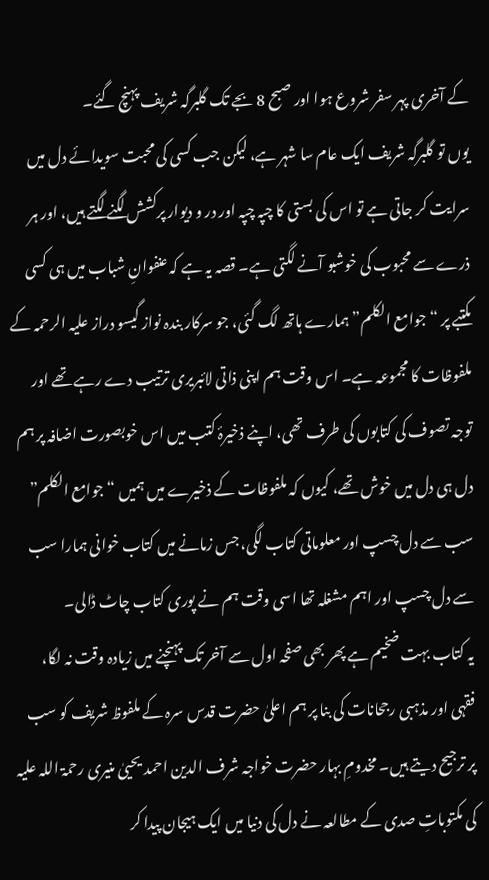کے آخری پہر سفر شروع ہوا اور صبح 8 بجے تک گلبرگہ شریف پہنچ گئے۔
یوں تو گلبرگہ شریف ایک عام سا شہر ہے، لیکن جب کسی کی محبت سویدائے دل میں سرایت کر جاتی ہے تو اس کی بستی کا چپہ چپہ اور در و دیوار پرکشش لگنے لگتے ہیں، اور ہر ذرے سے محبوب کی خوشبو آنے لگتی ہے۔ قصہ یہ ہے کہ عنفوانِ شباب میں ہی کسی مکتبے پر “جوامع الکلم” ہمارے ہاتھ لگ گئی، جو سرکار بندہ نواز گیسو دراز علیہ الرحمہ کے ملفوظات کا مجموعہ ہے۔ اس وقت ہم اپنی ذاتی لائبریری ترتیب دے رہے تھے اور توجہ تصوف کی کتابوں کی طرف تھی، اپنے ذخیرۂ کتب میں اس خوبصورت اضافہ پر ہم دل ہی دل میں خوش تھے، کیوں کہ ملفوظات کے ذخیرے میں ہمیں “جوامع الکلم” سب سے دل چسپ اور معلوماتی کتاب لگی، جس زمانے میں کتاب خوانی ہمارا سب سے دل چسپ اور اہم مشغلہ تھا اسی وقت ہم نے پوری کتاب چاٹ ڈالی۔
یہ کتاب بہت ضخیم ہے پھر بھی صفحہ اول سے آخر تک پہنچنے میں زیادہ وقت نہ لگا، فقہی اور مذہبی رجحانات کی بنا پر ہم اعلیٰ حضرت قدس سرہ کے ملفوظ شریف کو سب پر ترجیح دیتے ہیں۔ مخدومِ بہار حضرت خواجہ شرف الدین احمد یحییٰ منیری رحمۃ اللہ علیہ کی مکتوباتِ صدی کے مطالعہ نے دل کی دنیا میں ایک ہیجان پیدا کر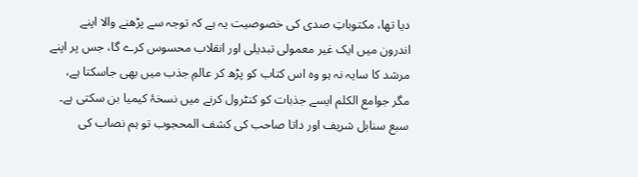دیا تھا، مکتوباتِ صدی کی خصوصیت یہ ہے کہ توجہ سے پڑھنے والا اپنے اندرون میں ایک غیر معمولی تبدیلی اور انقلاب محسوس کرے گا، جس پر اپنے مرشد کا سایہ نہ ہو وہ اس کتاب کو پڑھ کر عالمِ جذب میں بھی جاسکتا ہے، مگر جوامع الکلم ایسے جذبات کو کنٹرول کرنے میں نسخۂ کیمیا بن سکتی ہے۔ سبع سنابل شریف اور داتا صاحب کی کشف المحجوب تو ہم نصاب کی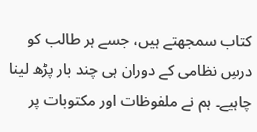کتاب سمجھتے ہیں، جسے ہر طالب کو درسِ نظامی کے دوران ہی چند بار پڑھ لینا چاہیے۔ ہم نے ملفوظات اور مکتوبات پر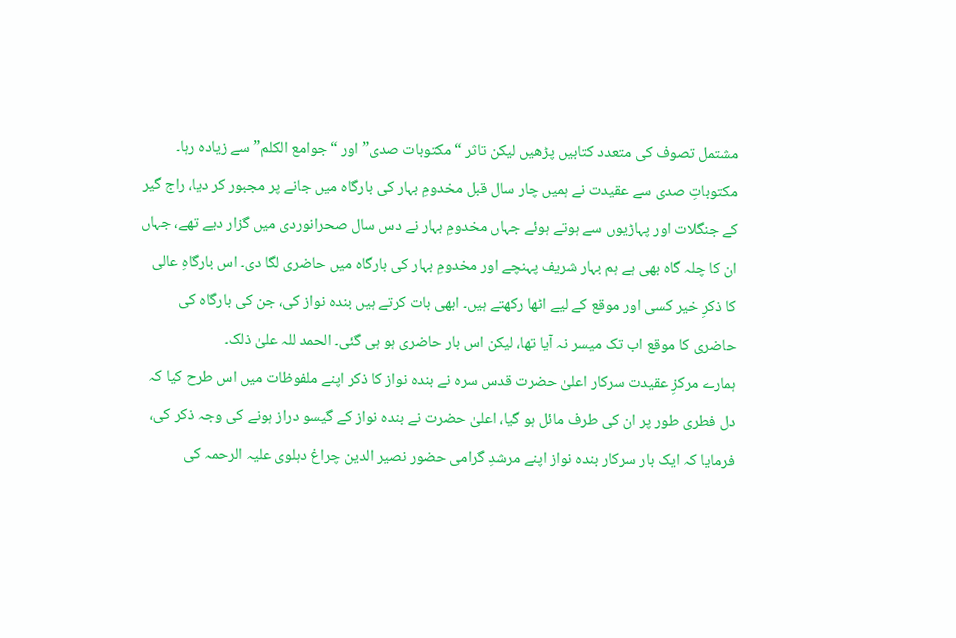مشتمل تصوف کی متعدد کتابیں پڑھیں لیکن تاثر “مکتوبات صدی” اور “جوامع الکلم” سے زیادہ رہا۔ مکتوباتِ صدی سے عقیدت نے ہمیں چار سال قبل مخدومِ بہار کی بارگاہ میں جانے پر مجبور کر دیا، راج گیر کے جنگلات اور پہاڑیوں سے ہوتے ہوئے جہاں مخدومِ بہار نے دس سال صحرانوردی میں گزار دیے تھے، جہاں ان کا چلہ گاہ بھی ہے ہم بہار شریف پہنچے اور مخدومِ بہار کی بارگاہ میں حاضری لگا دی۔ اس بارگاہِ عالی کا ذکرِ خیر کسی اور موقع کے لیے اٹھا رکھتے ہیں۔ ابھی بات کرتے ہیں بندہ نواز کی، جن کی بارگاہ کی حاضری کا موقع اب تک میسر نہ آیا تھا، لیکن اس بار حاضری ہو ہی گئی۔ الحمد للہ علیٰ ذلک۔
ہمارے مرکزِ عقیدت سرکار اعلیٰ حضرت قدس سرہ نے بندہ نواز کا ذکر اپنے ملفوظات میں اس طرح کیا کہ دل فطری طور پر ان کی طرف مائل ہو گیا، اعلیٰ حضرت نے بندہ نواز کے گیسو دراز ہونے کی وجہ ذکر کی، فرمایا کہ ایک بار سرکار بندہ نواز اپنے مرشدِ گرامی حضور نصیر الدین چراغ دہلوی علیہ الرحمہ کی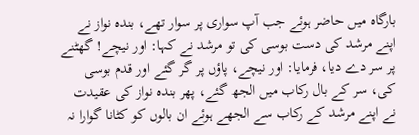بارگاہ میں حاضر ہوئے جب آپ سواری پر سوار تھے، بندہ نواز نے اپنے مرشد کی دست بوسی کی تو مرشد نے کہا: اور نیچے! گھٹنے پر سر دے دیا، فرمایا: اور نیچے، پاؤں پر گر گئے اور قدم بوسی کی، سر کے بال رکاب میں الجھ گئے، پھر بندہ نواز کی عقیدت نے اپنے مرشد کے رکاب سے الجھے ہوئے ان بالوں کو کٹانا گوارا نہ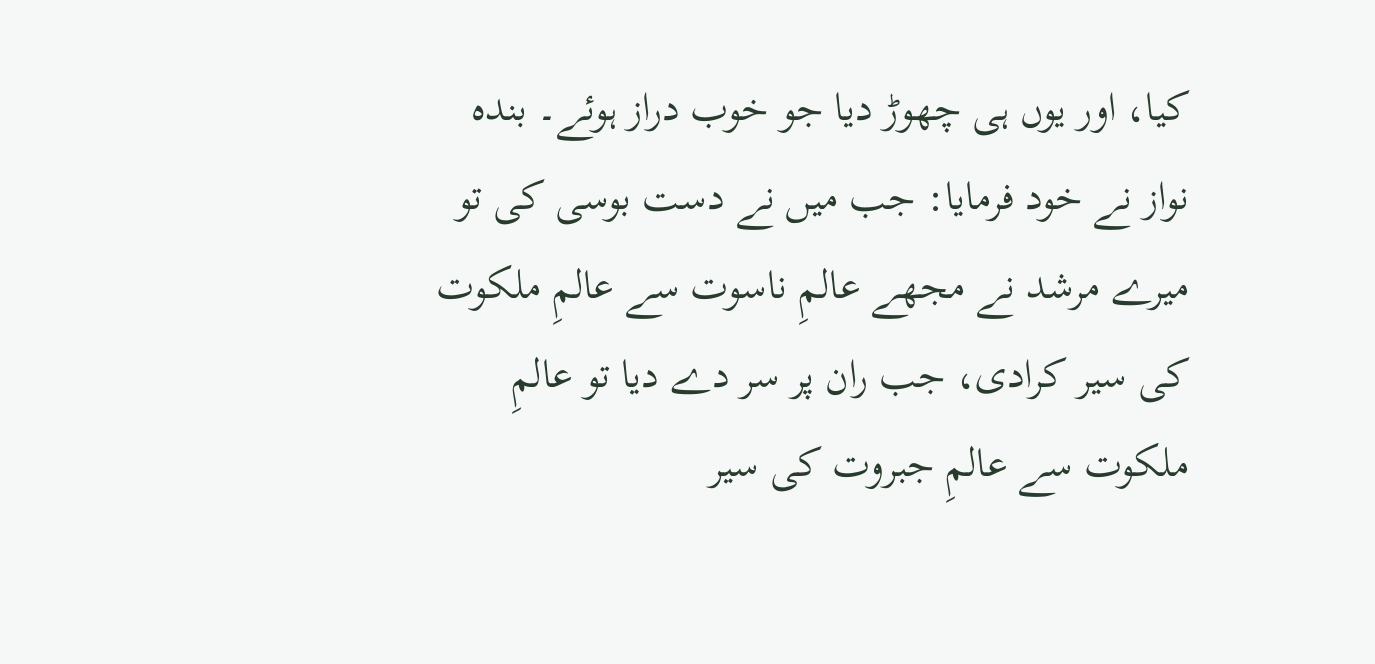کیا، اور یوں ہی چھوڑ دیا جو خوب دراز ہوئے۔ بندہ نواز نے خود فرمایا: جب میں نے دست بوسی کی تو میرے مرشد نے مجھے عالمِ ناسوت سے عالمِ ملکوت کی سیر کرادی، جب ران پر سر دے دیا تو عالمِ ملکوت سے عالمِ جبروت کی سیر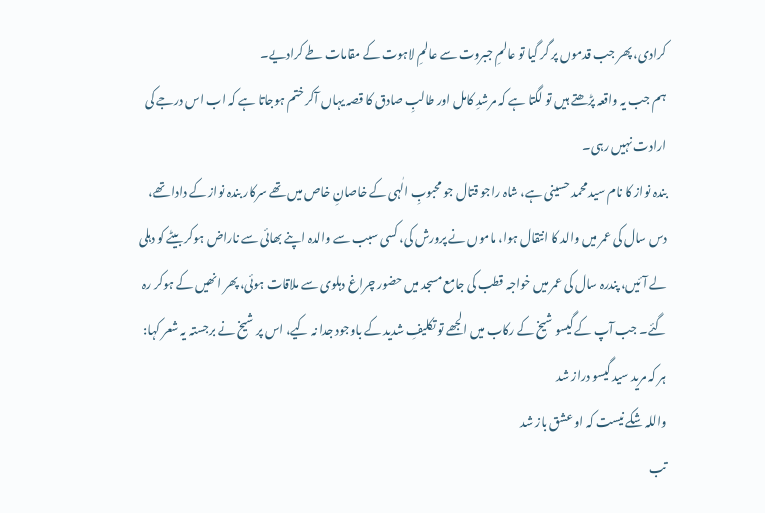کرادی، پھر جب قدموں پر گر گیا تو عالمِ جبروت سے عالمِ لاہوت کے مقامات طے کرادیے۔
ہم جب یہ واقعہ پڑھتے ہیں تو لگتا ہے کہ مرشدِ کامل اور طالبِ صادق کا قصہ یہاں آکر ختم ہوجاتا ہے کہ اب اس درجے کی ارادت نہیں رہی۔
بندہ نواز کا نام سید محمد حسینی ہے، شاہ راجو قتال جو محبوبِ الٰہی کے خاصانِ خاص میں تھے سرکار بندہ نواز کے دادا تھے، دس سال کی عمر میں والد کا انتقال ہوا، ماموں نے پرورش کی، کسی سبب سے والدہ اپنے بھائی سے ناراض ہوکر بیٹے کو دہلی لے آئیں، پندرہ سال کی عمر میں خواجہ قطب کی جامع مسجد میں حضور چراغ دہلوی سے ملاقات ہوئی، پھر انھیں کے ہوکر رہ گئے۔ جب آپ کے گیسو شیخ کے رکاب میں الجھے تو تکلیفِ شدید کے باوجود جدا نہ کیے، اس پر شیخ نے برجستہ یہ شعر کہا:
ہر کہ مرید سید گیسو دراز شد
واللہ شکے نیست کہ او عشق باز شد
تب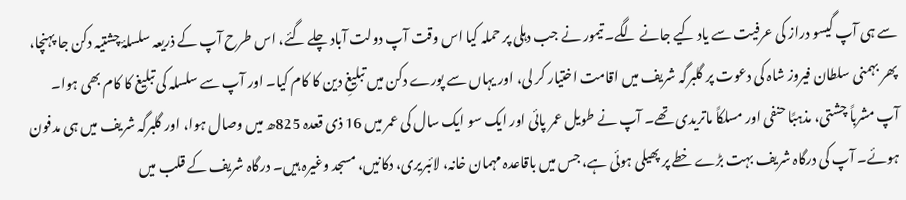سے ہی آپ گیسو دراز کی عرفیت سے یاد کیے جانے لگے۔ تیمور نے جب دہلی پر حملہ کیا اس وقت آپ دولت آباد چلے گئے، اس طرح آپ کے ذریعہ سلسلۂ چشتیہ دکن جا پہنچا، پھر بہمنی سلطان فیروز شاہ کی دعوت پر گلبرگہ شریف میں اقامت اختیار کر لی، اور یہاں سے پورے دکن میں تبلیغِ دین کا کام کیا۔ اور آپ سے سلسلہ کی تبلیغ کا کام بھی ہوا۔ آپ مشرباً چشتی، مذہبًا حنفی اور مسلکاً ماتریدی تھے۔ آپ نے طویل عمر پائی اور ایک سو ایک سال کی عمر میں 16 ذی قعدہ 825ھ میں وصال ہوا، اور گلبرگہ شریف میں ہی مدفون ہوئے۔ آپ کی درگاہ شریف بہت بڑے خطے پر پھیلی ہوئی ہے، جس میں باقاعدہ مہمان خانہ، لائبریری، دکانیں، مسجد وغیرہ ہیں۔ درگاہ شریف کے قلب میں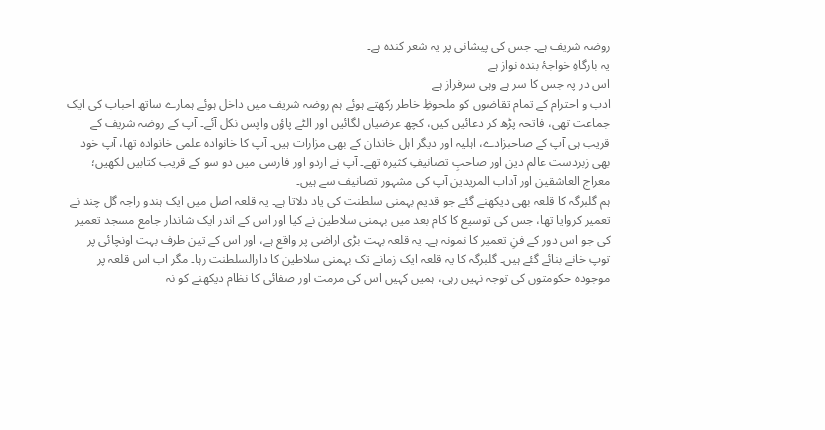روضہ شریف ہے۔ جس کی پیشانی پر یہ شعر کندہ ہے۔
یہ بارگاہِ خواجۂ بندہ نواز ہے
اس در پہ جس کا سر ہے وہی سرفراز ہے
ادب و احترام کے تمام تقاضوں کو ملحوظِ خاطر رکھتے ہوئے ہم روضہ شریف میں داخل ہوئے ہمارے ساتھ احباب کی ایک جماعت تھی، فاتحہ پڑھ کر دعائیں کیں، کچھ عرضیاں لگائیں اور الٹے پاؤں واپس نکل آئے۔ آپ کے روضہ شریف کے قریب ہی آپ کے صاحبزادے، اہلیہ اور دیگر اہل خاندان کے بھی مزارات ہیں۔ آپ کا خانوادہ علمی خانوادہ تھا، آپ خود بھی زبردست عالم دین اور صاحبِ تصانیفِ کثیرہ تھے۔ آپ نے اردو اور فارسی میں دو سو کے قریب کتابیں لکھیں؛ معراج العاشقین اور آداب المریدین آپ کی مشہور تصانیف سے ہیں۔
ہم گلبرگہ کا قلعہ بھی دیکھنے گئے جو قدیم بہمنی سلطنت کی یاد دلاتا ہے۔ یہ قلعہ اصل میں ایک ہندو راجہ گل چند نے تعمیر کروایا تھا، جس کی توسیع کا کام بعد میں بہمنی سلاطین نے کیا اور اس کے اندر ایک شاندار جامع مسجد تعمیر کی جو اس دور کے فنِ تعمیر کا نمونہ ہے۔ یہ قلعہ بہت بڑی اراضی پر واقع ہے، اور اس کے تین طرف بہت اونچائی پر توپ خانے بنائے گئے ہیں۔ گلبرگہ کا یہ قلعہ ایک زمانے تک بہمنی سلاطین کا دارالسلطنت رہا۔ مگر اب اس قلعہ پر موجودہ حکومتوں کی توجہ نہیں رہی، ہمیں کہیں اس کی مرمت اور صفائی کا نظام دیکھنے کو نہ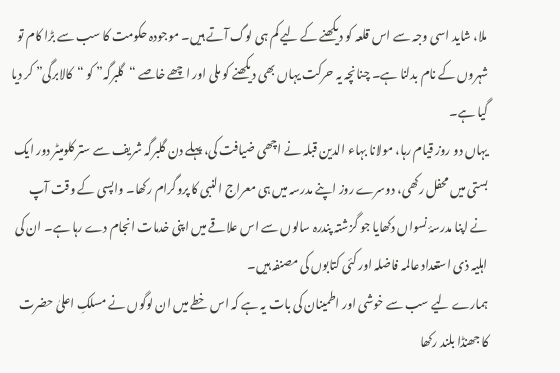ملا، شاید اسی وجہ سے اس قلعہ کو دیکھنے کے لیے کم ہی لوگ آتے ہیں۔ موجودہ حکومت کا سب سے بڑا کام تو شہروں کے نام بدلنا ہے۔ چنانچہ یہ حرکت یہاں بھی دیکھنے کو ملی اور اچھے خاصے “گلبرگہ” کو “کالابرگی” کر دیا گیا ہے۔
یہاں دو روز قیام رہا، مولانا بہاء الدین قبلہ نے اچھی ضیافت کی، پہلے دن گلبرگہ شریف سے ستر کلومیٹر دور ایک بستی میں محفل رکھی، دوسرے روز اپنے مدرسہ میں ہی معراج النبی کا پروگرام رکھا۔ واپسی کے وقت آپ نے اپنا مدرسۂ نسواں دکھایا جو گزشتہ پندرہ سالوں سے اس علاقے میں اپنی خدمات انجام دے رہا ہے۔ ان کی اہلیہ ذی استعداد عالمہ فاضلہ اور کئی کتابوں کی مصنفہ ہیں۔
ہمارے لیے سب سے خوشی اور اطمینان کی بات یہ ہے کہ اس خطے میں ان لوگوں نے مسلکِ اعلیٰ حضرت کا جھنڈا بلند رکھا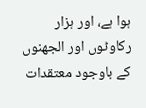ہوا ہے، اور ہزار رکاوٹوں اور الجھنوں کے باوجود معتقدات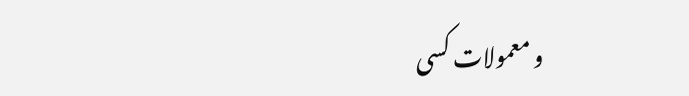و معمولات کسی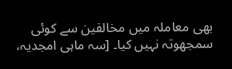بھی معاملہ میں مخالفین سے کوئی سمجھوتہ نہیں کیا۔ [سہ ماہی امجدیہ،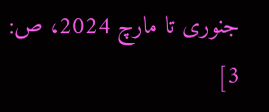جنوری تا مارچ 2024، ص: 3]